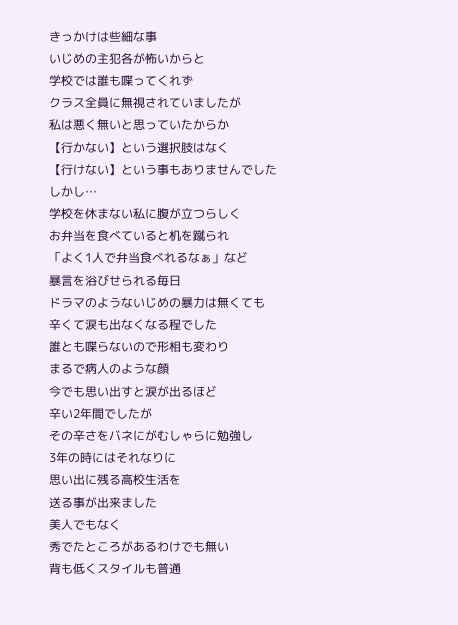きっかけは些細な事
いじめの主犯各が怖いからと
学校では誰も喋ってくれず
クラス全員に無視されていましたが
私は悪く無いと思っていたからか
【行かない】という選択肢はなく
【行けない】という事もありませんでした
しかし…
学校を休まない私に腹が立つらしく
お弁当を食べていると机を蹴られ
「よく1人で弁当食べれるなぁ」など
暴言を浴びせられる毎日
ドラマのようないじめの暴力は無くても
辛くて涙も出なくなる程でした
誰とも喋らないので形相も変わり
まるで病人のような顔
今でも思い出すと涙が出るほど
辛い2年間でしたが
その辛さをバネにがむしゃらに勉強し
3年の時にはそれなりに
思い出に残る高校生活を
送る事が出来ました
美人でもなく
秀でたところがあるわけでも無い
背も低くスタイルも普通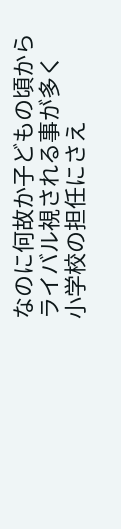なのに何故か子どもの頃から
ライバル視される事が多く
小学校の担任にさえ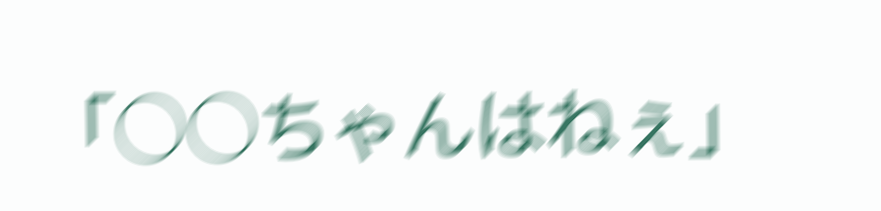「○○ちゃんはねぇ」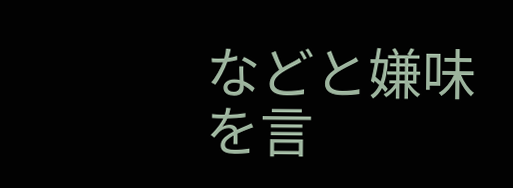などと嫌味を言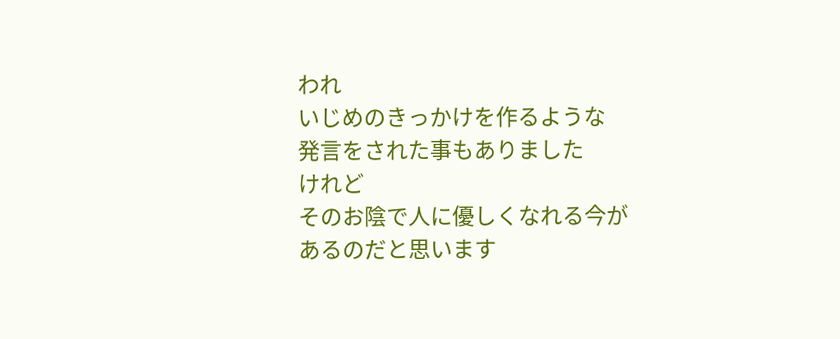われ
いじめのきっかけを作るような
発言をされた事もありました
けれど
そのお陰で人に優しくなれる今が
あるのだと思います